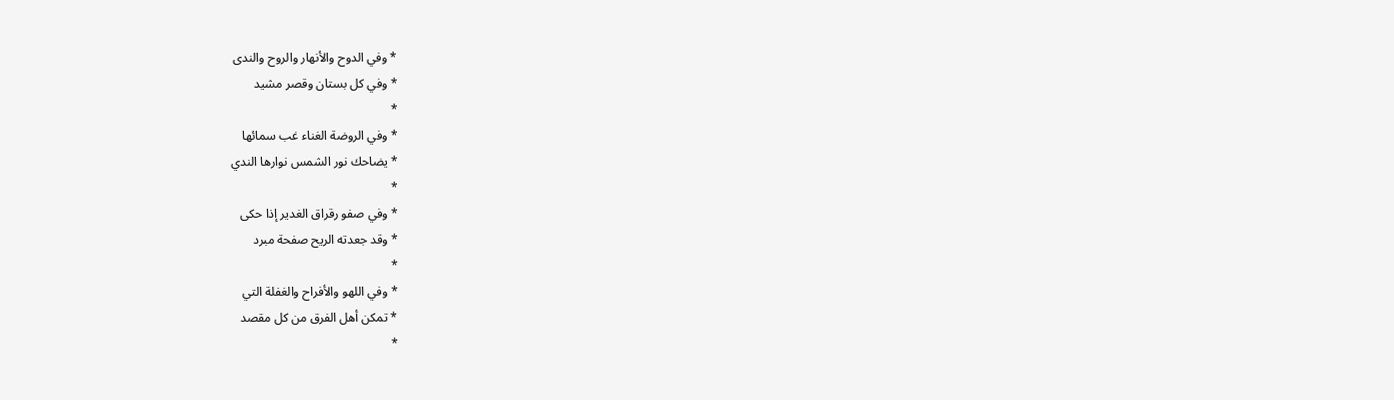* وفي الدوح والأنهار والروح والندى
* وفي كل بستان وقصر مشيد
*
* وفي الروضة الغناء غب سمائها
* يضاحك نور الشمس نوارها الندي
*
* وفي صفو رقراق الغدير إذا حكى
* وقد جعدته الريح صفحة مبرد
*
* وفي اللهو والأفراح والغفلة التي
* تمكن أهل الفرق من كل مقصد
*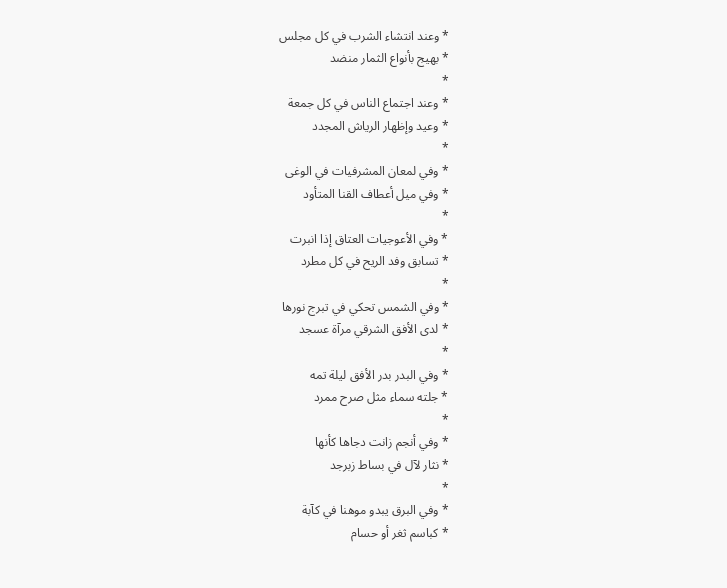* وعند انتشاء الشرب في كل مجلس
* بهيج بأنواع الثمار منضد
*
* وعند اجتماع الناس في كل جمعة
* وعيد وإظهار الرياش المجدد
*
* وفي لمعان المشرفيات في الوغى
* وفي ميل أعطاف القنا المتأود
*
* وفي الأعوجيات العتاق إذا انبرت
* تسابق وفد الريح في كل مطرد
*
* وفي الشمس تحكي في تبرج نورها
* لدى الأفق الشرقي مرآة عسجد
*
* وفي البدر بدر الأفق ليلة تمه
* جلته سماء مثل صرح ممرد
*
* وفي أنجم زانت دجاها كأنها
* نثار لآل في بساط زبرجد
*
* وفي البرق يبدو موهنا في كآبة
* كباسم ثغر أو حسام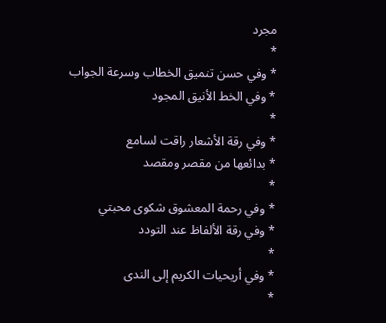مجرد
*
* وفي حسن تنميق الخطاب وسرعة الجواب
* وفي الخط الأنيق المجود
*
* وفي رقة الأشعار راقت لسامع
* بدائعها من مقصر ومقصد
*
* وفي رحمة المعشوق شكوى محبتي
* وفي رقة الألفاظ عند التودد
*
* وفي أريحيات الكريم إلى الندى
*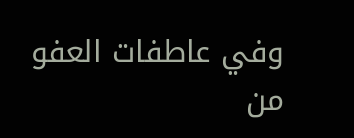وفي عاطفات العفو من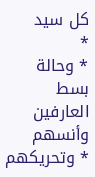كل سيد
*
* وحالة بسط العارفين وأنسهم
* وتحريكهم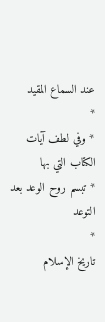عند السماع المقيد
*
* وفي لطف آيات الكتاب التي بها
* تبسم روح الوعد بعد التوعد
*
تاريخ الإسلام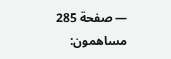— صفحة 285
مساهمون: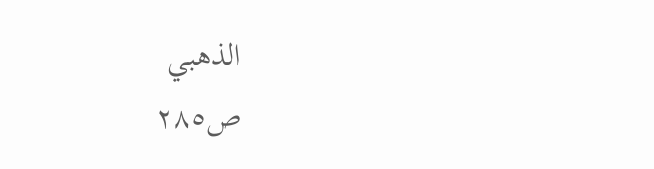الذهبي
ص٢٨٥